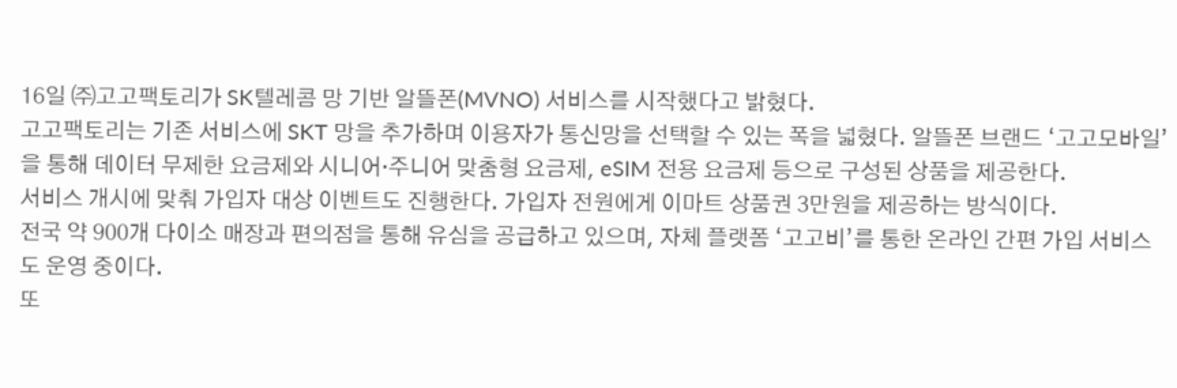16일 ㈜고고팩토리가 SK텔레콤 망 기반 알뜰폰(MVNO) 서비스를 시작했다고 밝혔다.
고고팩토리는 기존 서비스에 SKT 망을 추가하며 이용자가 통신망을 선택할 수 있는 폭을 넓혔다. 알뜰폰 브랜드 ‘고고모바일’을 통해 데이터 무제한 요금제와 시니어·주니어 맞춤형 요금제, eSIM 전용 요금제 등으로 구성된 상품을 제공한다.
서비스 개시에 맞춰 가입자 대상 이벤트도 진행한다. 가입자 전원에게 이마트 상품권 3만원을 제공하는 방식이다.
전국 약 900개 다이소 매장과 편의점을 통해 유심을 공급하고 있으며, 자체 플랫폼 ‘고고비’를 통한 온라인 간편 가입 서비스도 운영 중이다.
또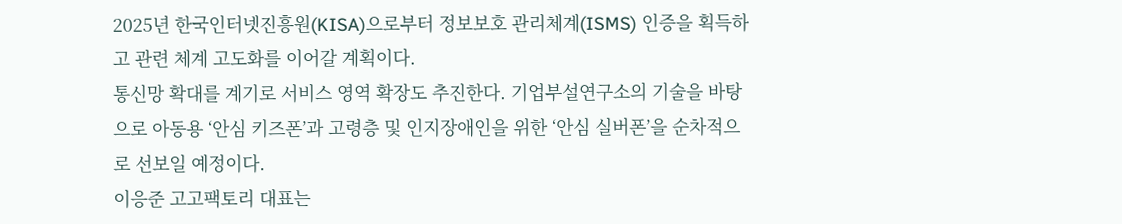2025년 한국인터넷진흥원(KISA)으로부터 정보보호 관리체계(ISMS) 인증을 획득하고 관련 체계 고도화를 이어갈 계획이다.
통신망 확대를 계기로 서비스 영역 확장도 추진한다. 기업부설연구소의 기술을 바탕으로 아동용 ‘안심 키즈폰’과 고령층 및 인지장애인을 위한 ‘안심 실버폰’을 순차적으로 선보일 예정이다.
이응준 고고팩토리 대표는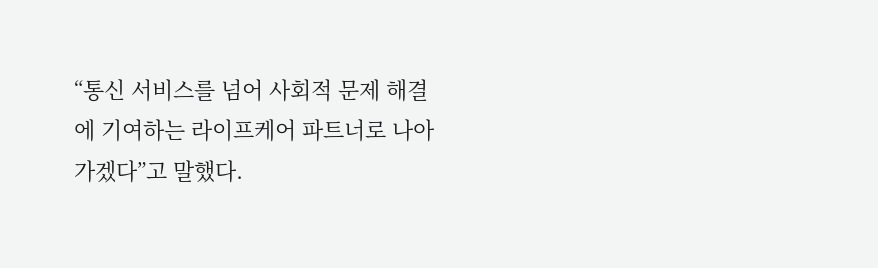“통신 서비스를 넘어 사회적 문제 해결에 기여하는 라이프케어 파트너로 나아가겠다”고 말했다.